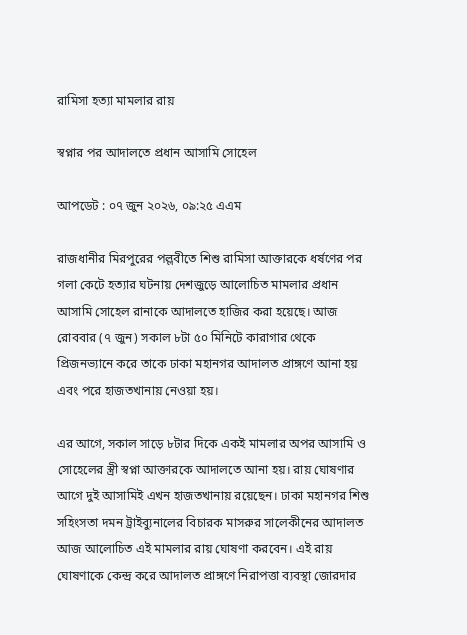রামিসা হত্যা মামলার রায়

স্বপ্নার পর আদালতে প্রধান আসামি সোহেল

আপডেট : ০৭ জুন ২০২৬, ০৯:২৫ এএম

রাজধানীর মিরপুরের পল্লবীতে শিশু রামিসা আক্তারকে ধর্ষণের পর গলা কেটে হত্যার ঘটনায় দেশজুড়ে আলোচিত মামলার প্রধান আসামি সোহেল রানাকে আদালতে হাজির করা হয়েছে। আজ রোববার (৭ জুন) সকাল ৮টা ৫০ মিনিটে কারাগার থেকে প্রিজনভ্যানে করে তাকে ঢাকা মহানগর আদালত প্রাঙ্গণে আনা হয় এবং পরে হাজতখানায় নেওয়া হয়।

এর আগে, সকাল সাড়ে ৮টার দিকে একই মামলার অপর আসামি ও সোহেলের স্ত্রী স্বপ্না আক্তারকে আদালতে আনা হয়। রায় ঘোষণার আগে দুই আসামিই এখন হাজতখানায় রয়েছেন। ঢাকা মহানগর শিশু সহিংসতা দমন ট্রাইব্যুনালের বিচারক মাসরুর সালেকীনের আদালত আজ আলোচিত এই মামলার রায় ঘোষণা করবেন। এই রায় ঘোষণাকে কেন্দ্র করে আদালত প্রাঙ্গণে নিরাপত্তা ব্যবস্থা জোরদার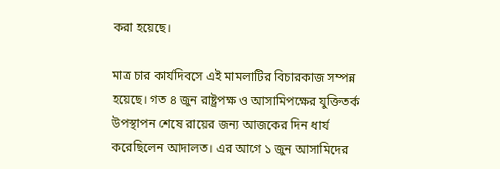করা হয়েছে।

মাত্র চার কার্যদিবসে এই মামলাটির বিচারকাজ সম্পন্ন হয়েছে। গত ৪ জুন রাষ্ট্রপক্ষ ও আসামিপক্ষের যুক্তিতর্ক উপস্থাপন শেষে রায়ের জন্য আজকের দিন ধার্য করেছিলেন আদালত। এর আগে ১ জুন আসামিদের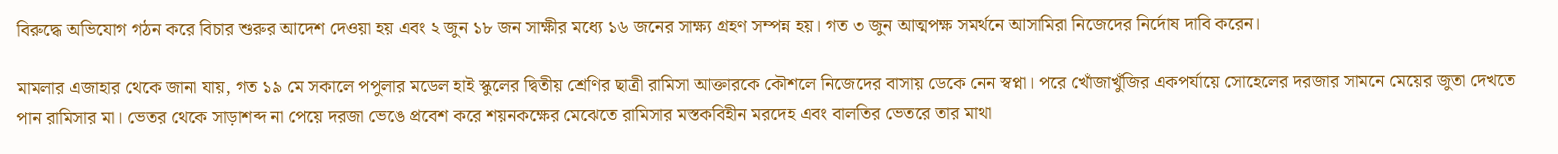বিরুদ্ধে অভিযোগ গঠন করে বিচার শুরুর আদেশ দেওয়া হয় এবং ২ জুন ১৮ জন সাক্ষীর মধ্যে ১৬ জনের সাক্ষ্য গ্রহণ সম্পন্ন হয়। গত ৩ জুন আত্মপক্ষ সমর্থনে আসামিরা নিজেদের নির্দোষ দাবি করেন।

মামলার এজাহার থেকে জানা যায়, গত ১৯ মে সকালে পপুলার মডেল হাই স্কুলের দ্বিতীয় শ্রেণির ছাত্রী রামিসা আক্তারকে কৌশলে নিজেদের বাসায় ডেকে নেন স্বপ্না। পরে খোঁজাখুঁজির একপর্যায়ে সোহেলের দরজার সামনে মেয়ের জুতা দেখতে পান রামিসার মা। ভেতর থেকে সাড়াশব্দ না পেয়ে দরজা ভেঙে প্রবেশ করে শয়নকক্ষের মেঝেতে রামিসার মস্তকবিহীন মরদেহ এবং বালতির ভেতরে তার মাথা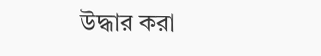উদ্ধার করা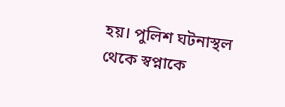হয়। পুলিশ ঘটনাস্থল থেকে স্বপ্নাকে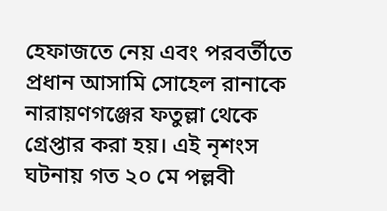হেফাজতে নেয় এবং পরবর্তীতে প্রধান আসামি সোহেল রানাকে নারায়ণগঞ্জের ফতুল্লা থেকে গ্রেপ্তার করা হয়। এই নৃশংস ঘটনায় গত ২০ মে পল্লবী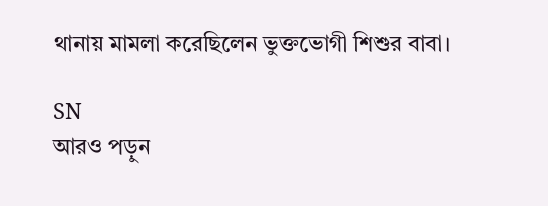থানায় মামলা করেছিলেন ভুক্তভোগী শিশুর বাবা।

SN
আরও পড়ুন